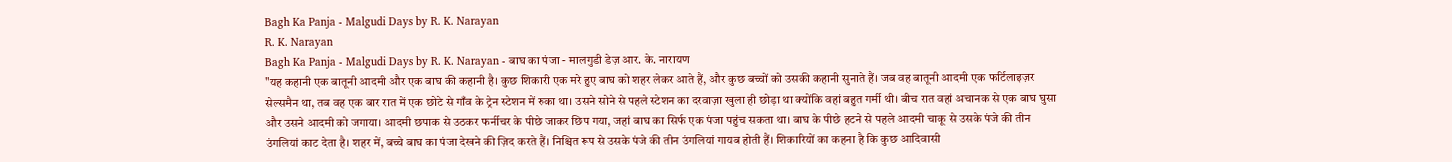Bagh Ka Panja - Malgudi Days by R. K. Narayan
R. K. Narayan
Bagh Ka Panja - Malgudi Days by R. K. Narayan - बाघ का पंजा - मालगुडी डेज़ आर. के. नारायण
"यह कहानी एक बातूनी आदमी और एक बाघ की कहानी है। कुछ शिकारी एक मरे हुए बाघ को शहर लेकर आते हैं, और कुछ बच्चों को उसकी कहानी सुनाते हैं। जब वह बातूनी आदमी एक फर्टिलाइज़र सेल्समैन था, तब वह एक बार रात में एक छोटे से गाँव के ट्रेन स्टेशन में रुका था। उसने सोने से पहले स्टेशन का दरवाज़ा खुला ही छोड़ा था क्योंकि वहां बहुत गर्मी थी। बीच रात वहां अचानक से एक बाघ घुसा और उसने आदमी को जगाया। आदमी छपाक से उठकर फर्नीचर के पीछे जाकर छिप गया, जहां बाघ का सिर्फ एक पंजा पहुंच सकता था। बाघ के पीछे हटने से पहले आदमी चाकू से उसके पंजे की तीन उंगलियां काट देता है। शहर में, बच्चे बाघ का पंजा देखने की ज़िद करते हैं। निश्चित रूप से उसके पंजे की तीन उंगलियां गायब होती हैं। शिकारियों का कहना है कि कुछ आदिवासी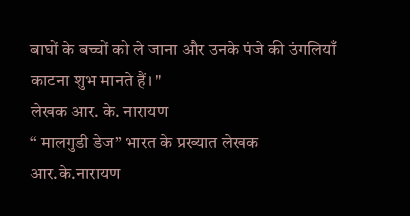बाघों के बच्चों को ले जाना और उनके पंजे की उंगलियाँ काटना शुभ मानते हैं। "
लेखक आर. के. नारायण
“ मालगुडी डेज” भारत के प्रख्यात लेखक आर.के.नारायण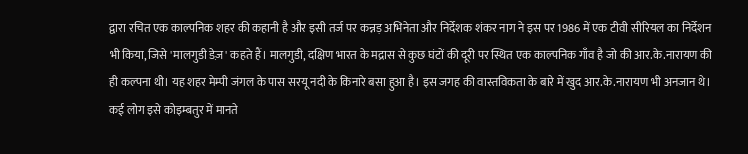द्वारा रचित एक काल्पनिक शहर की कहानी है और इसी तर्ज पर कन्नड़ अभिनेता और निर्देशक शंकर नाग ने इस पर 1986 में एक टीवी सीरियल का निर्देशन भी किया, जिसे 'मालगुडी डेज़' कहते हैं। मालगुडी, दक्षिण भारत के मद्रास से कुछ घंटों की दूरी पर स्थित एक काल्पनिक गाँव है जो की आर.के.नारायण की ही कल्पना थी। यह शहर मेम्पी जंगल के पास सरयू नदी के किनारे बसा हुआ है। इस जगह की वास्तविकता के बारे में खुद आर.के.नारायण भी अनजान थे। कई लोग इसे कोइम्बतुर में मानते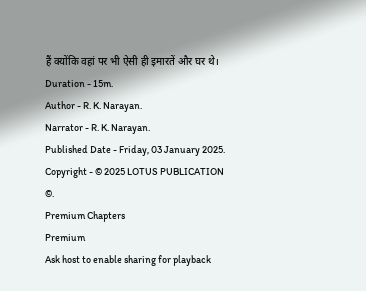हैं क्योंकि वहां पर भी ऐसी ही इमारतें और घर थे।
Duration - 15m.
Author - R. K. Narayan.
Narrator - R. K. Narayan.
Published Date - Friday, 03 January 2025.
Copyright - © 2025 LOTUS PUBLICATION ©.
Premium Chapters
Premium
Ask host to enable sharing for playback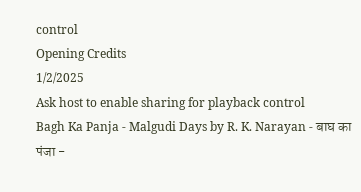control
Opening Credits
1/2/2025
Ask host to enable sharing for playback control
Bagh Ka Panja - Malgudi Days by R. K. Narayan - बाघ का पंजा -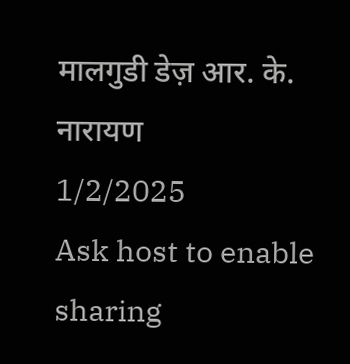मालगुडी डेज़ आर. के. नारायण
1/2/2025
Ask host to enable sharing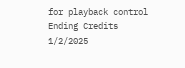for playback control
Ending Credits
1/2/2025